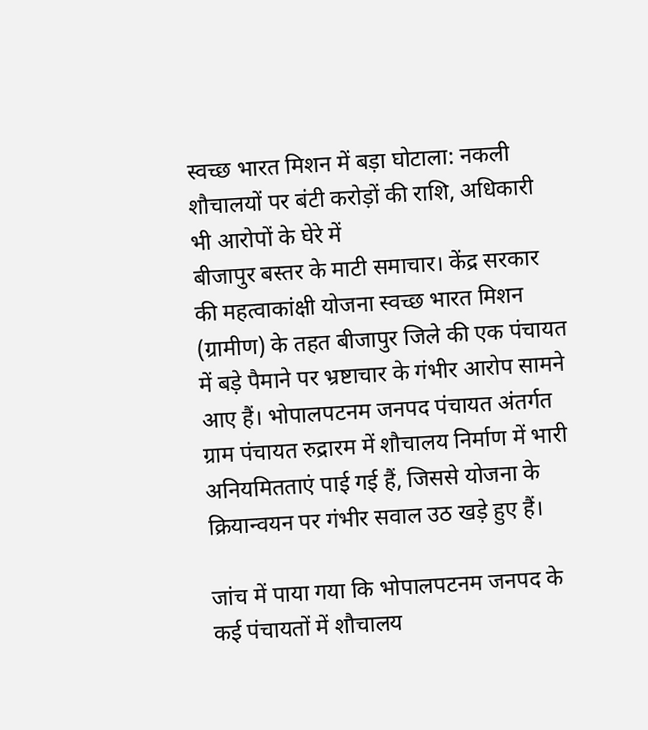स्वच्छ भारत मिशन में बड़ा घोटाला: नकली शौचालयों पर बंटी करोड़ों की राशि, अधिकारी भी आरोपों के घेरे में
बीजापुर बस्तर के माटी समाचार। केंद्र सरकार की महत्वाकांक्षी योजना स्वच्छ भारत मिशन (ग्रामीण) के तहत बीजापुर जिले की एक पंचायत में बड़े पैमाने पर भ्रष्टाचार के गंभीर आरोप सामने आए हैं। भोपालपटनम जनपद पंचायत अंतर्गत ग्राम पंचायत रुद्रारम में शौचालय निर्माण में भारी अनियमितताएं पाई गई हैं, जिससे योजना के क्रियान्वयन पर गंभीर सवाल उठ खड़े हुए हैं।

जांच में पाया गया कि भोपालपटनम जनपद के कई पंचायतों में शौचालय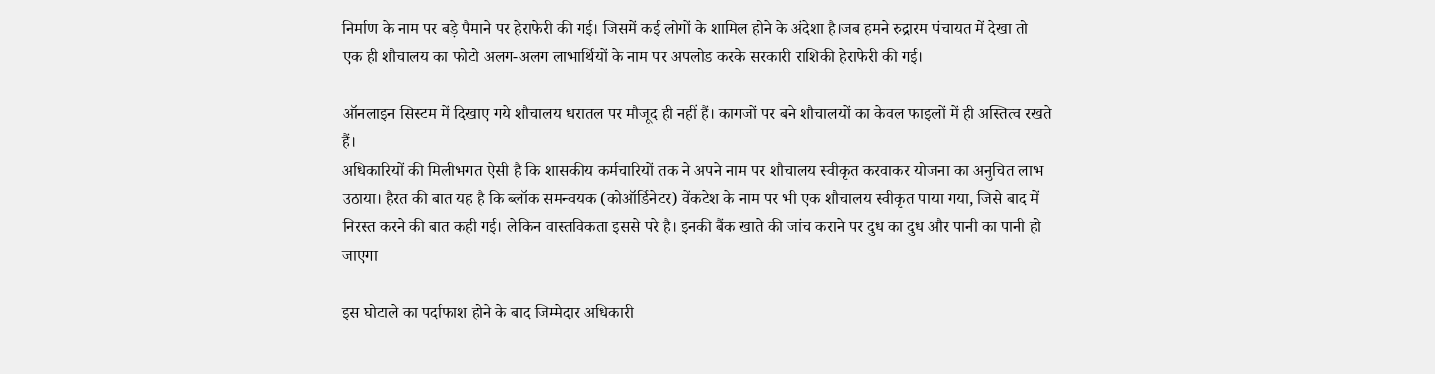निर्माण के नाम पर बड़े पैमाने पर हेराफेरी की गई। जिसमें कई लोगों के शामिल होने के अंदेशा है।जब हमने रुद्रारम पंचायत में देखा तो
एक ही शौचालय का फोटो अलग-अलग लाभार्थियों के नाम पर अपलोड करके सरकारी राशिकी हेराफेरी की गई।

ऑनलाइन सिस्टम में दिखाए गये शौचालय धरातल पर मौजूद ही नहीं हैं। कागजों पर बने शौचालयों का केवल फाइलों में ही अस्तित्व रखते हैं।
अधिकारियों की मिलीभगत ऐसी है कि शासकीय कर्मचारियों तक ने अपने नाम पर शौचालय स्वीकृत करवाकर योजना का अनुचित लाभ उठाया। हैरत की बात यह है कि ब्लॉक समन्वयक (कोऑर्डिनेटर) वेंकटेश के नाम पर भी एक शौचालय स्वीकृत पाया गया, जिसे बाद में निरस्त करने की बात कही गई। लेकिन वास्तविकता इससे परे है। इनकी बैंक खाते की जांच कराने पर दुध का दुध और पानी का पानी हो जाएगा

इस घोटाले का पर्दाफाश होने के बाद जिम्मेदार अधिकारी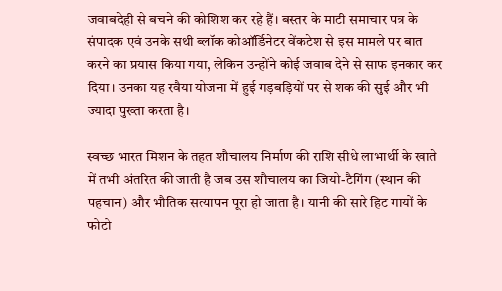जवाबदेही से बचने की कोशिश कर रहे हैं। बस्तर के माटी समाचार पत्र के संपादक एवं उनके सथी ब्लॉक कोऑर्डिनेटर वेंकटेश से इस मामले पर बात करने का प्रयास किया गया, लेकिन उन्होंने कोई जवाब देने से साफ इनकार कर दिया। उनका यह रवैया योजना में हुई गड़बड़ियों पर से शक की सुई और भी ज्यादा पुख्ता करता है।

स्वच्छ भारत मिशन के तहत शौचालय निर्माण की राशि सीधे लाभार्थी के खाते में तभी अंतरित की जाती है जब उस शौचालय का जियो-टैगिंग (स्थान की पहचान) और भौतिक सत्यापन पूरा हो जाता है। यानी की सारे हिट गायों के फोटो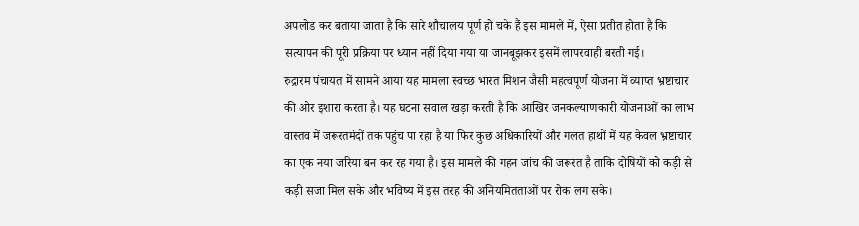अपलोड कर बताया जाता है कि सारे शौचालय पूर्ण हो चके हैं इस मामले में, ऐसा प्रतीत होता है कि सत्यापन की पूरी प्रक्रिया पर ध्यान नहीं दिया गया या जानबूझकर इसमें लापरवाही बरती गई।
रुद्रारम पंचायत में सामने आया यह मामला स्वच्छ भारत मिशन जैसी महत्वपूर्ण योजना में व्याप्त भ्रष्टाचार की ओर इशारा करता है। यह घटना सवाल खड़ा करती है कि आखिर जनकल्याणकारी योजनाओं का लाभ वास्तव में जरूरतमंदों तक पहुंच पा रहा है या फिर कुछ अधिकारियों और गलत हाथों में यह केवल भ्रष्टाचार का एक नया जरिया बन कर रह गया है। इस मामले की गहन जांच की जरूरत है ताकि दोषियों को कड़ी से कड़ी सजा मिल सके और भविष्य में इस तरह की अनियमितताओं पर रोक लग सके।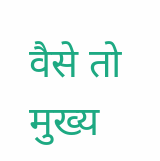वैसे तो मुख्य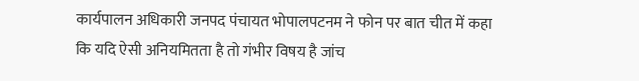कार्यपालन अधिकारी जनपद पंचायत भोपालपटनम ने फोन पर बात चीत में कहा कि यदि ऐसी अनियमितता है तो गंभीर विषय है जांच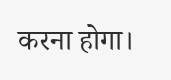करना होगा।